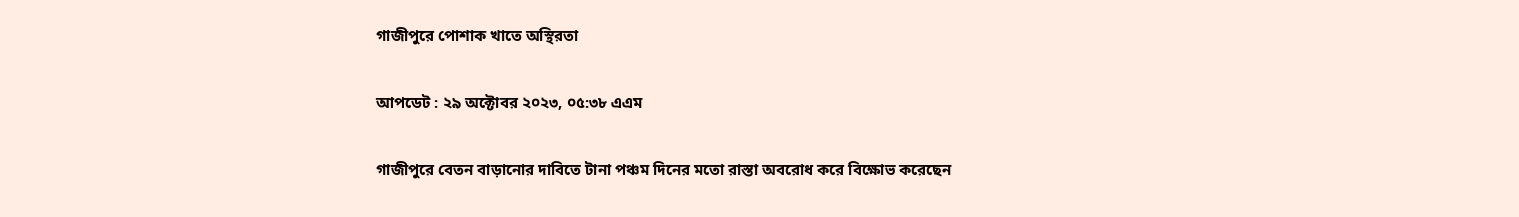গাজীপুরে পোশাক খাতে অস্থিরতা

আপডেট : ২৯ অক্টোবর ২০২৩, ০৫:৩৮ এএম

গাজীপুরে বেতন বাড়ানোর দাবিতে টানা পঞ্চম দিনের মতো রাস্তা অবরোধ করে বিক্ষোভ করেছেন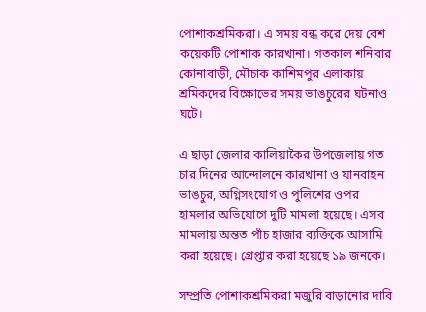পোশাকশ্রমিকরা। এ সময় বন্ধ করে দেয় বেশ কয়েকটি পোশাক কারখানা। গতকাল শনিবার কোনাবাড়ী, মৌচাক কাশিমপুর এলাকায় শ্রমিকদের বিক্ষোভের সময় ভাঙচুরের ঘটনাও ঘটে।

এ ছাড়া জেলার কালিয়াকৈর উপজেলায় গত চার দিনের আন্দোলনে কারখানা ও যানবাহন ভাঙচুর, অগ্নিসংযোগ ও পুলিশের ওপর হামলার অভিযোগে দুটি মামলা হয়েছে। এসব মামলায় অন্তত পাঁচ হাজার ব্যক্তিকে আসামি করা হয়েছে। গ্রেপ্তার করা হয়েছে ১৯ জনকে।

সম্প্রতি পোশাকশ্রমিকরা মজুরি বাড়ানোর দাবি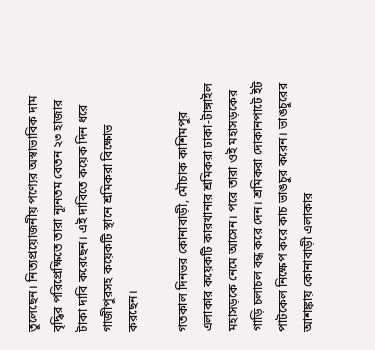তুলেছেন। নিত্যপ্রয়োজনীয় পণ্যের অস্বাভাবিক দাম বৃদ্ধির পরিপ্রেক্ষিতে তারা ন্যূনতম বেতন ২৩ হাজার টাকা দাবি করেছেন। এই দাবিতে কয়েক দিন ধরে গাজীপুরসহ কয়েকটি স্থানে শ্রমিকরা বিক্ষোভ করছেন।

গতকাল দিনভর কোনাবাড়ী, মৌচাক কাশিমপুর এলাকার কয়েকটি কারখানার শ্রমিকরা ঢাকা-টাঙ্গাইল মহাসড়কে নেমে আসেন। পরে তারা ওই মহাসড়কের গাড়ি চলাচল বন্ধ করে দেন। শ্রমিকরা দোকানপাটে ইট পাটকেল নিক্ষেপ করে কাচ ভাঙচুর করেন। ভাঙচুরের আশঙ্কায় কোনাবাড়ী এলাকার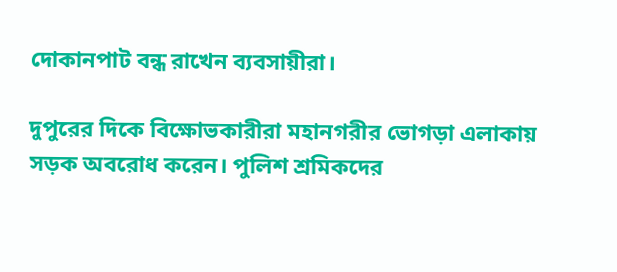দোকানপাট বন্ধ রাখেন ব্যবসায়ীরা।

দুপুরের দিকে বিক্ষোভকারীরা মহানগরীর ভোগড়া এলাকায় সড়ক অবরোধ করেন। পুলিশ শ্রমিকদের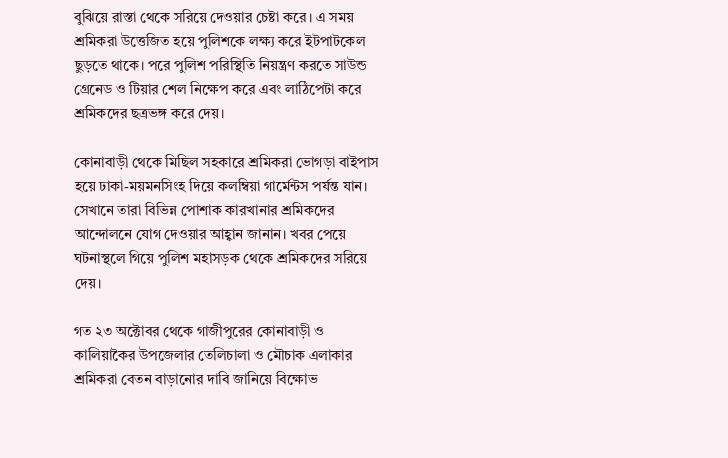বুঝিয়ে রাস্তা থেকে সরিয়ে দেওয়ার চেষ্টা করে। এ সময় শ্রমিকরা উত্তেজিত হয়ে পুলিশকে লক্ষ্য করে ইটপাটকেল ছুড়তে থাকে। পরে পুলিশ পরিস্থিতি নিয়ন্ত্রণ করতে সাউন্ড গ্রেনেড ও টিয়ার শেল নিক্ষেপ করে এবং লাঠিপেটা করে শ্রমিকদের ছত্রভঙ্গ করে দেয়।

কোনাবাড়ী থেকে মিছিল সহকারে শ্রমিকরা ভোগড়া বাইপাস হয়ে ঢাকা-ময়মনসিংহ দিয়ে কলম্বিয়া গার্মেন্টস পর্যন্ত যান। সেখানে তারা বিভিন্ন পোশাক কারখানার শ্রমিকদের আন্দোলনে যোগ দেওয়ার আহ্বান জানান। খবর পেয়ে ঘটনাস্থলে গিয়ে পুলিশ মহাসড়ক থেকে শ্রমিকদের সরিয়ে দেয়।

গত ২৩ অক্টোবর থেকে গাজীপুরের কোনাবাড়ী ও কালিয়াকৈর উপজেলার তেলিচালা ও মৌচাক এলাকার শ্রমিকরা বেতন বাড়ানোর দাবি জানিয়ে বিক্ষোভ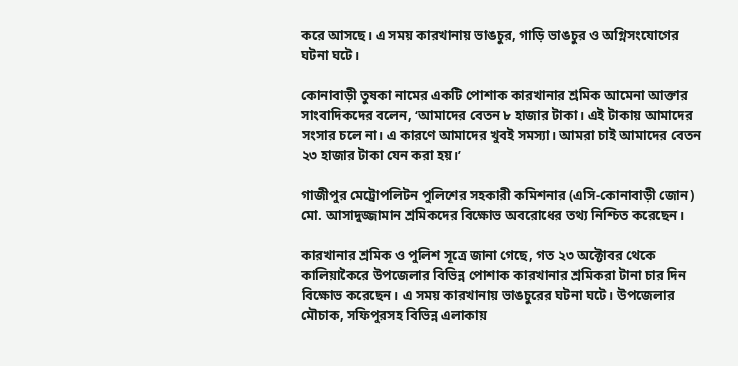করে আসছে। এ সময় কারখানায় ভাঙচুর, গাড়ি ভাঙচুর ও অগ্নিসংযোগের ঘটনা ঘটে।

কোনাবাড়ী তুষকা নামের একটি পোশাক কারখানার শ্রমিক আমেনা আক্তার সাংবাদিকদের বলেন, ‘আমাদের বেতন ৮ হাজার টাকা। এই টাকায় আমাদের সংসার চলে না। এ কারণে আমাদের খুবই সমস্যা। আমরা চাই আমাদের বেতন ২৩ হাজার টাকা যেন করা হয়।’

গাজীপুর মেট্রোপলিটন পুলিশের সহকারী কমিশনার (এসি-কোনাবাড়ী জোন) মো. আসাদুজ্জামান শ্রমিকদের বিক্ষোভ অবরোধের তথ্য নিশ্চিত করেছেন।

কারখানার শ্রমিক ও পুলিশ সূত্রে জানা গেছে, গত ২৩ অক্টোবর থেকে কালিয়াকৈরে উপজেলার বিভিন্ন পোশাক কারখানার শ্রমিকরা টানা চার দিন বিক্ষোভ করেছেন। এ সময় কারখানায় ভাঙচুরের ঘটনা ঘটে। উপজেলার মৌচাক, সফিপুরসহ বিভিন্ন এলাকায়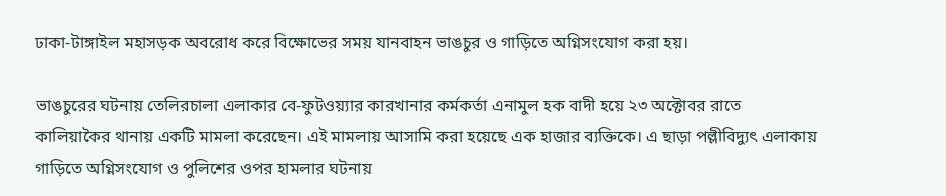ঢাকা-টাঙ্গাইল মহাসড়ক অবরোধ করে বিক্ষোভের সময় যানবাহন ভাঙচুর ও গাড়িতে অগ্নিসংযোগ করা হয়।

ভাঙচুরের ঘটনায় তেলিরচালা এলাকার বে-ফুটওয়্যার কারখানার কর্মকর্তা এনামুল হক বাদী হয়ে ২৩ অক্টোবর রাতে কালিয়াকৈর থানায় একটি মামলা করেছেন। এই মামলায় আসামি করা হয়েছে এক হাজার ব্যক্তিকে। এ ছাড়া পল্লীবিদ্যুৎ এলাকায় গাড়িতে অগ্নিসংযোগ ও পুলিশের ওপর হামলার ঘটনায়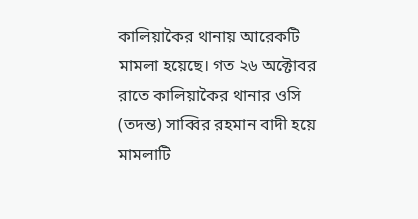কালিয়াকৈর থানায় আরেকটি মামলা হয়েছে। গত ২৬ অক্টোবর রাতে কালিয়াকৈর থানার ওসি (তদন্ত) সাব্বির রহমান বাদী হয়ে মামলাটি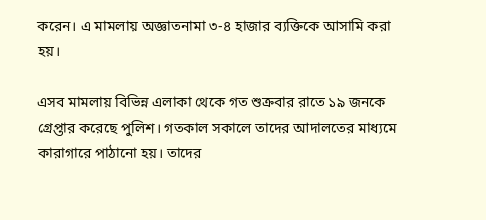করেন। এ মামলায় অজ্ঞাতনামা ৩-৪ হাজার ব্যক্তিকে আসামি করা হয়।

এসব মামলায় বিভিন্ন এলাকা থেকে গত শুক্রবার রাতে ১৯ জনকে গ্রেপ্তার করেছে পুলিশ। গতকাল সকালে তাদের আদালতের মাধ্যমে কারাগারে পাঠানো হয়। তাদের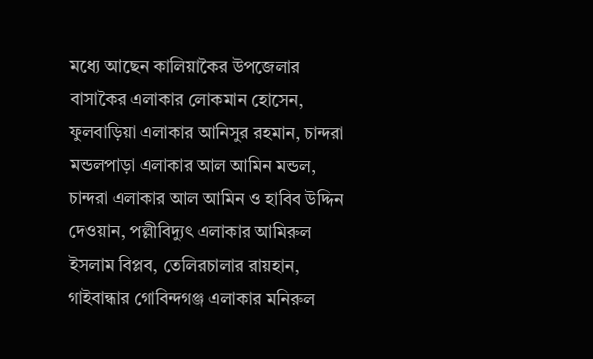মধ্যে আছেন কালিয়াকৈর উপজেলার বাসাকৈর এলাকার লোকমান হোসেন, ফুলবাড়িয়া এলাকার আনিসুর রহমান, চান্দরা মন্ডলপাড়া এলাকার আল আমিন মন্ডল, চান্দরা এলাকার আল আমিন ও হাবিব উদ্দিন দেওয়ান, পল্লীবিদ্যুৎ এলাকার আমিরুল ইসলাম বিপ্লব, তেলিরচালার রায়হান, গাইবান্ধার গোবিন্দগঞ্জ এলাকার মনিরুল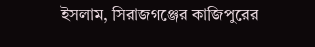ইসলাম, সিরাজগঞ্জের কাজিপুরের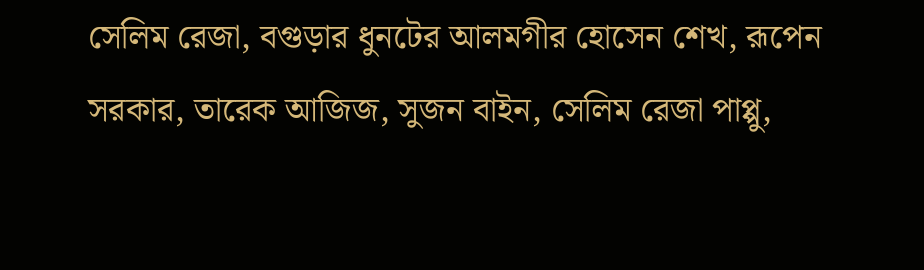সেলিম রেজা, বগুড়ার ধুনটের আলমগীর হোসেন শেখ, রূপেন সরকার, তারেক আজিজ, সুজন বাইন, সেলিম রেজা পাপ্পু,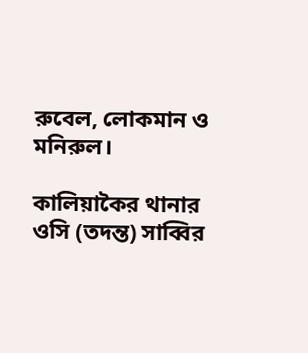রুবেল, লোকমান ও মনিরুল।

কালিয়াকৈর থানার ওসি (তদন্ত) সাব্বির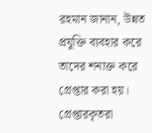রহমান জানান, উন্নত প্রযুক্তি ব্যবহার করে তাদের শনাক্ত করে গ্রেপ্তার করা হয়। গ্রেপ্তারকৃতরা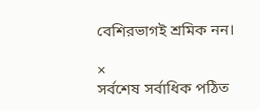বেশিরভাগই শ্রমিক নন।

×
সর্বশেষ সর্বাধিক পঠিত